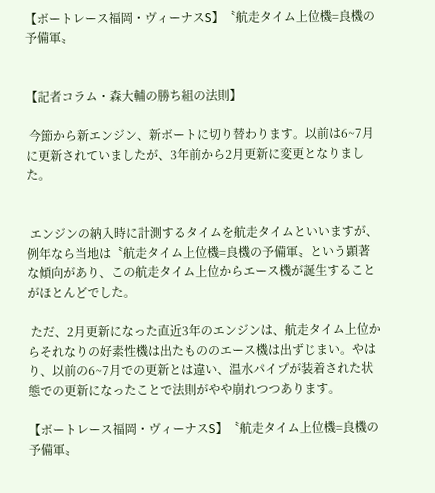【ボートレース福岡・ヴィーナスS】〝航走タイム上位機=良機の予備軍〟


【記者コラム・森大輔の勝ち組の法則】

 今節から新エンジン、新ボートに切り替わります。以前は6~7月に更新されていましたが、3年前から2月更新に変更となりました。


 エンジンの納入時に計測するタイムを航走タイムといいますが、例年なら当地は〝航走タイム上位機=良機の予備軍〟という顕著な傾向があり、この航走タイム上位からエース機が誕生することがほとんどでした。

 ただ、2月更新になった直近3年のエンジンは、航走タイム上位からそれなりの好素性機は出たもののエース機は出ずじまい。やはり、以前の6~7月での更新とは違い、温水パイプが装着された状態での更新になったことで法則がやや崩れつつあります。

【ボートレース福岡・ヴィーナスS】〝航走タイム上位機=良機の予備軍〟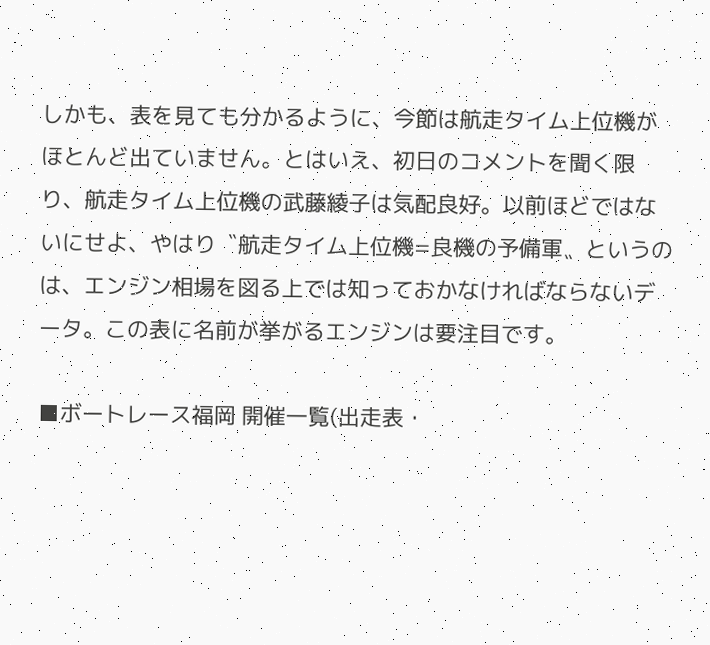しかも、表を見ても分かるように、今節は航走タイム上位機がほとんど出ていません。とはいえ、初日のコメントを聞く限り、航走タイム上位機の武藤綾子は気配良好。以前ほどではないにせよ、やはり〝航走タイム上位機=良機の予備軍〟というのは、エンジン相場を図る上では知っておかなければならないデータ。この表に名前が挙がるエンジンは要注目です。

■ボートレース福岡 開催一覧(出走表・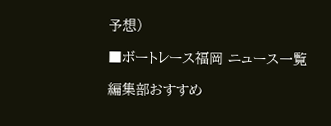予想)

■ボートレース福岡 ニュース一覧

編集部おすすめ